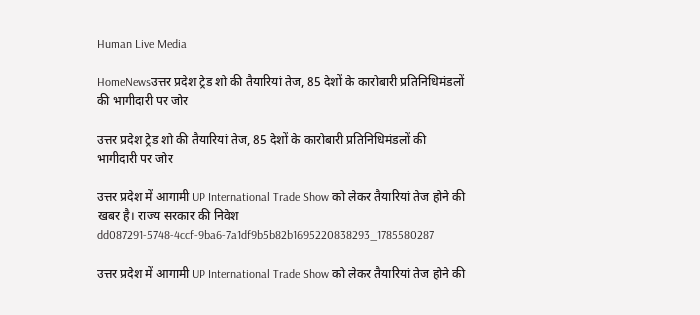Human Live Media

HomeNewsउत्तर प्रदेश ट्रेड शो की तैयारियां तेज, 85 देशों के कारोबारी प्रतिनिधिमंडलों की भागीदारी पर जोर

उत्तर प्रदेश ट्रेड शो की तैयारियां तेज, 85 देशों के कारोबारी प्रतिनिधिमंडलों की भागीदारी पर जोर

उत्तर प्रदेश में आगामी UP International Trade Show को लेकर तैयारियां तेज होने की खबर है। राज्य सरकार की निवेश
dd087291-5748-4ccf-9ba6-7a1df9b5b82b1695220838293_1785580287

उत्तर प्रदेश में आगामी UP International Trade Show को लेकर तैयारियां तेज होने की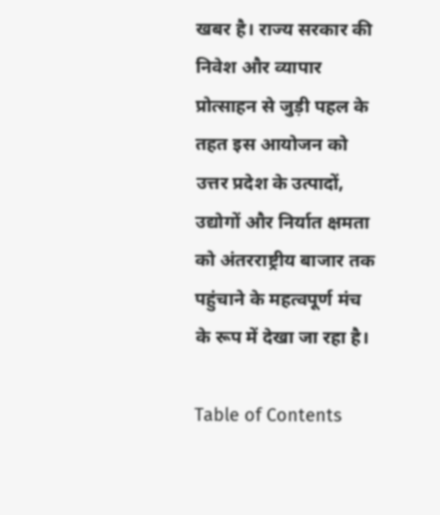खबर है। राज्य सरकार की निवेश और व्यापार प्रोत्साहन से जुड़ी पहल के तहत इस आयोजन को उत्तर प्रदेश के उत्पादों, उद्योगों और निर्यात क्षमता को अंतरराष्ट्रीय बाजार तक पहुंचाने के महत्वपूर्ण मंच के रूप में देखा जा रहा है।

Table of Contents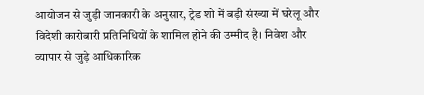आयोजन से जुड़ी जानकारी के अनुसार, ट्रेड शो में बड़ी संख्या में घरेलू और विदेशी कारोबारी प्रतिनिधियों के शामिल होने की उम्मीद है। निवेश और व्यापार से जुड़े आधिकारिक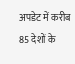अपडेट में करीब 85 देशों के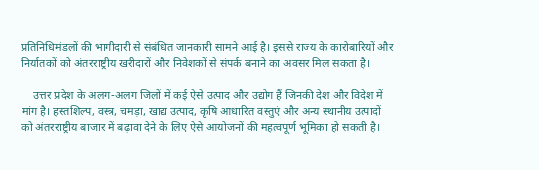प्रतिनिधिमंडलों की भागीदारी से संबंधित जानकारी सामने आई है। इससे राज्य के कारोबारियों और निर्यातकों को अंतरराष्ट्रीय खरीदारों और निवेशकों से संपर्क बनाने का अवसर मिल सकता है।

    उत्तर प्रदेश के अलग-अलग जिलों में कई ऐसे उत्पाद और उद्योग हैं जिनकी देश और विदेश में मांग है। हस्तशिल्प, वस्त्र, चमड़ा, खाद्य उत्पाद, कृषि आधारित वस्तुएं और अन्य स्थानीय उत्पादों को अंतरराष्ट्रीय बाजार में बढ़ावा देने के लिए ऐसे आयोजनों की महत्वपूर्ण भूमिका हो सकती है।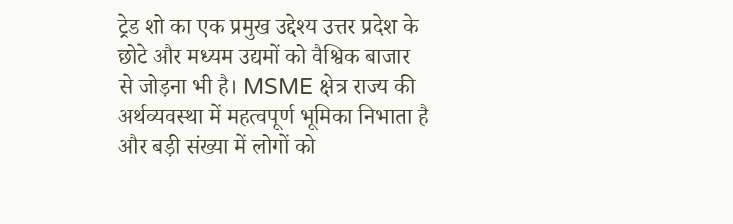ट्रेड शो का एक प्रमुख उद्देश्य उत्तर प्रदेश के छोटे और मध्यम उद्यमों को वैश्विक बाजार से जोड़ना भी है। MSME क्षेत्र राज्य की अर्थव्यवस्था में महत्वपूर्ण भूमिका निभाता है और बड़ी संख्या में लोगों को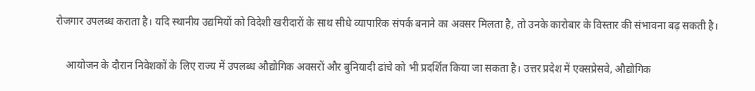रोजगार उपलब्ध कराता है। यदि स्थानीय उद्यमियों को विदेशी खरीदारों के साथ सीधे व्यापारिक संपर्क बनाने का अवसर मिलता है, तो उनके कारोबार के विस्तार की संभावना बढ़ सकती है।

    आयोजन के दौरान निवेशकों के लिए राज्य में उपलब्ध औद्योगिक अवसरों और बुनियादी ढांचे को भी प्रदर्शित किया जा सकता है। उत्तर प्रदेश में एक्सप्रेसवे, औद्योगिक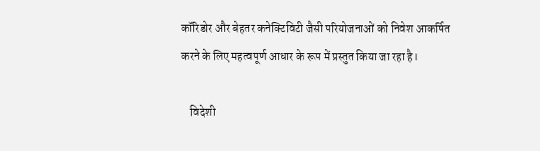कॉरिडोर और बेहतर कनेक्टिविटी जैसी परियोजनाओं को निवेश आकर्षित करने के लिए महत्वपूर्ण आधार के रूप में प्रस्तुत किया जा रहा है।

    विदेशी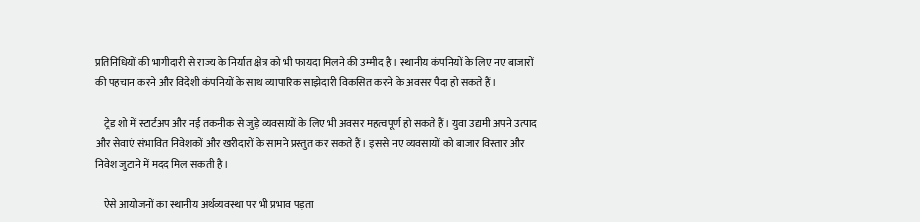प्रतिनिधियों की भागीदारी से राज्य के निर्यात क्षेत्र को भी फायदा मिलने की उम्मीद है। स्थानीय कंपनियों के लिए नए बाजारों की पहचान करने और विदेशी कंपनियों के साथ व्यापारिक साझेदारी विकसित करने के अवसर पैदा हो सकते हैं।

    ट्रेड शो में स्टार्टअप और नई तकनीक से जुड़े व्यवसायों के लिए भी अवसर महत्वपूर्ण हो सकते हैं। युवा उद्यमी अपने उत्पाद और सेवाएं संभावित निवेशकों और खरीदारों के सामने प्रस्तुत कर सकते हैं। इससे नए व्यवसायों को बाजार विस्तार और निवेश जुटाने में मदद मिल सकती है।

    ऐसे आयोजनों का स्थानीय अर्थव्यवस्था पर भी प्रभाव पड़ता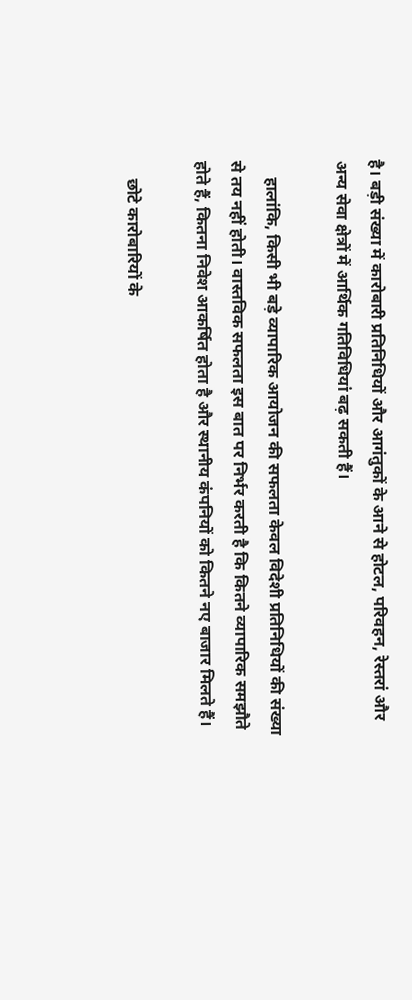है। बड़ी संख्या में कारोबारी प्रतिनिधियों और आगंतुकों के आने से होटल, परिवहन, रेस्तरां और अन्य सेवा क्षेत्रों में आर्थिक गतिविधियां बढ़ सकती हैं।

    हालांकि, किसी भी बड़े व्यापारिक आयोजन की सफलता केवल विदेशी प्रतिनिधियों की संख्या से तय नहीं होती। वास्तविक सफलता इस बात पर निर्भर करती है कि कितने व्यापारिक समझौते होते हैं, कितना निवेश आकर्षित होता है और स्थानीय कंपनियों को कितने नए बाजार मिलते हैं।

    छोटे कारोबारियों के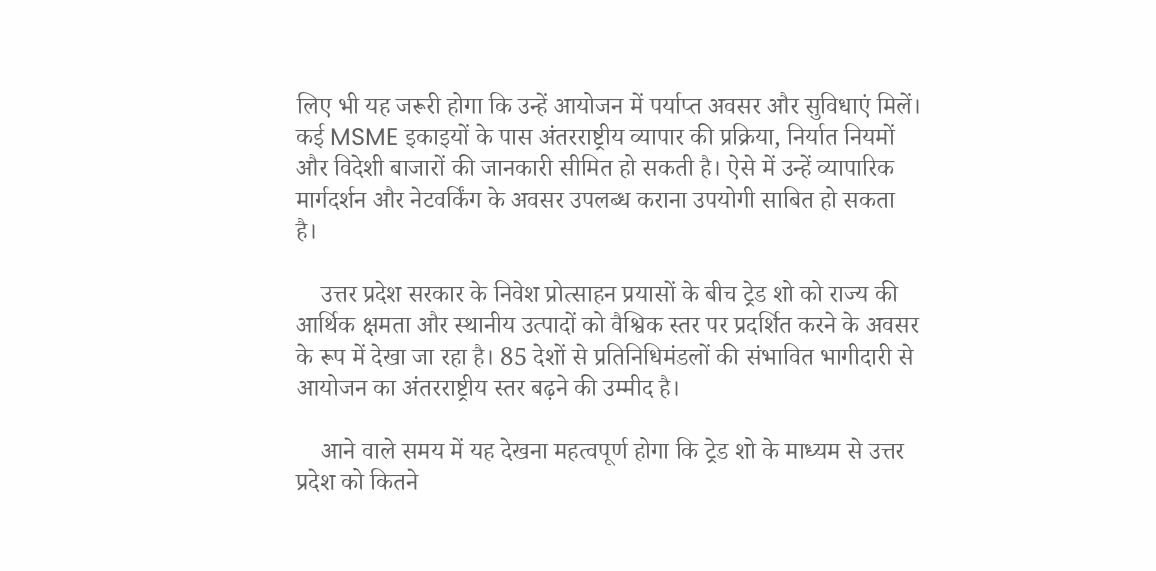लिए भी यह जरूरी होगा कि उन्हें आयोजन में पर्याप्त अवसर और सुविधाएं मिलें। कई MSME इकाइयों के पास अंतरराष्ट्रीय व्यापार की प्रक्रिया, निर्यात नियमों और विदेशी बाजारों की जानकारी सीमित हो सकती है। ऐसे में उन्हें व्यापारिक मार्गदर्शन और नेटवर्किंग के अवसर उपलब्ध कराना उपयोगी साबित हो सकता है।

    उत्तर प्रदेश सरकार के निवेश प्रोत्साहन प्रयासों के बीच ट्रेड शो को राज्य की आर्थिक क्षमता और स्थानीय उत्पादों को वैश्विक स्तर पर प्रदर्शित करने के अवसर के रूप में देखा जा रहा है। 85 देशों से प्रतिनिधिमंडलों की संभावित भागीदारी से आयोजन का अंतरराष्ट्रीय स्तर बढ़ने की उम्मीद है।

    आने वाले समय में यह देखना महत्वपूर्ण होगा कि ट्रेड शो के माध्यम से उत्तर प्रदेश को कितने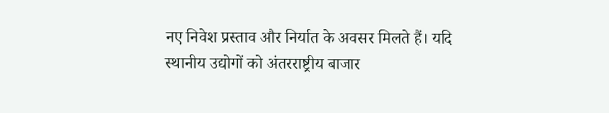नए निवेश प्रस्ताव और निर्यात के अवसर मिलते हैं। यदि स्थानीय उद्योगों को अंतरराष्ट्रीय बाजार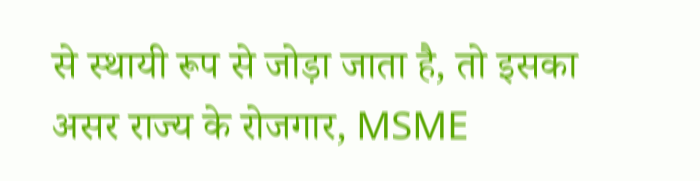से स्थायी रूप से जोड़ा जाता है, तो इसका असर राज्य के रोजगार, MSME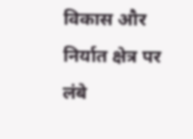विकास और निर्यात क्षेत्र पर लंबे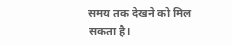समय तक देखने को मिल सकता है।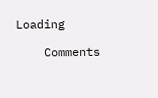Loading

    Comments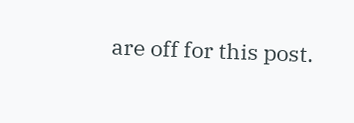are off for this post.